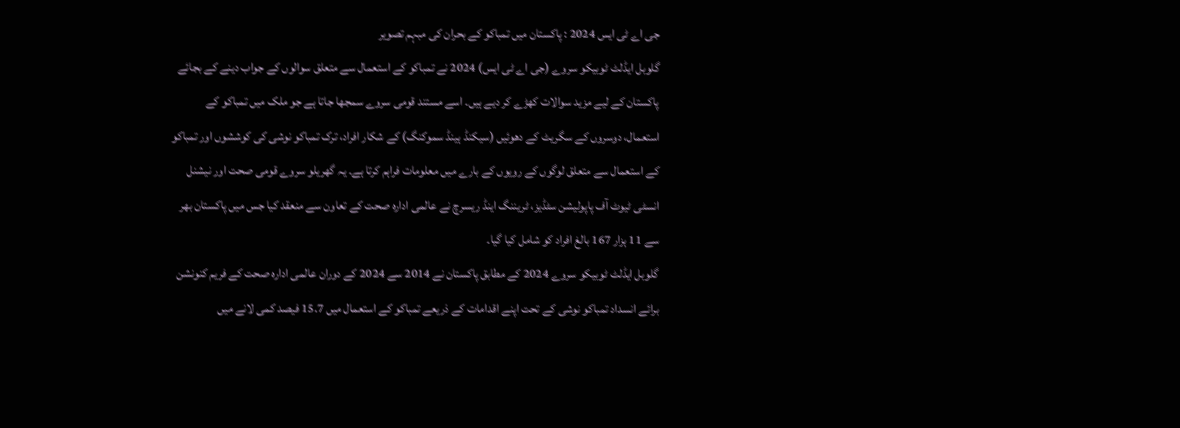جی اے ٹی ایس 2024 : پاکستان میں تمباکو کے بحران کی مبہم تصویر
گلوبل ایڈلٹ ٹوبیکو سروے (جی اے ٹی ایس) 2024 نے تمباکو کے استعمال سے متعلق سوالوں کے جواب دینے کے بجائے پاکستان کے لیے مزید سوالات کھڑے کر دیے ہیں۔ اسے مستند قومی سروے سمجھا جاتا ہے جو ملک میں تمباکو کے استعمال، دوسروں کے سگریٹ کے دھوئیں (سیکنڈ ہینڈ سموکنگ) کے شکار افراد، ترک تمباکو نوشی کی کوششوں اور تمباکو کے استعمال سے متعلق لوگوں کے رویوں کے بارے میں معلومات فراہم کرتا ہے۔ یہ گھریلو سروے قومی صحت اور نیشنل انسٹی ٹیوٹ آف پاپولیشن سٹڈیز، ٹریننگ اینڈ ریسرچ نے عالمی ادارہ صحت کے تعاون سے منعقد کیا جس میں پاکستان بھر سے 11 ہزار 167 بالغ افراد کو شامل کیا گیا۔
گلوبل ایڈلٹ ٹوبیکو سروے 2024 کے مطابق پاکستان نے 2014 سے 2024 کے دوران عالمی ادارہ صحت کے فریم کنونشن برائے انسداد تمباکو نوشی کے تحت اپنے اقدامات کے ذریعے تمباکو کے استعمال میں 15.7 فیصد کمی لانے میں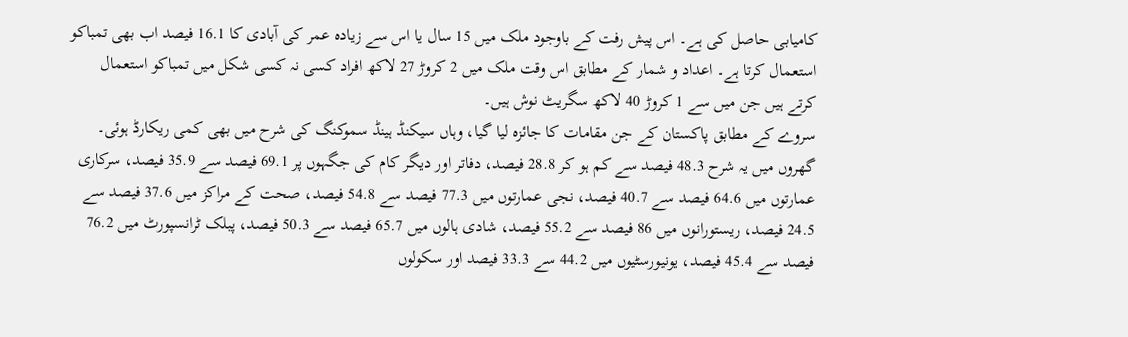کامیابی حاصل کی ہے۔ اس پیش رفت کے باوجود ملک میں 15 سال یا اس سے زیادہ عمر کی آبادی کا 16.1 فیصد اب بھی تمباکو استعمال کرتا ہے۔ اعداد و شمار کے مطابق اس وقت ملک میں 2 کروڑ 27 لاکھ افراد کسی نہ کسی شکل میں تمباکو استعمال کرتے ہیں جن میں سے 1 کروڑ 40 لاکھ سگریٹ نوش ہیں۔
سروے کے مطابق پاکستان کے جن مقامات کا جائزہ لیا گیا، وہاں سیکنڈ ہینڈ سموکنگ کی شرح میں بھی کمی ریکارڈ ہوئی۔ گھروں میں یہ شرح 48.3 فیصد سے کم ہو کر 28.8 فیصد، دفاتر اور دیگر کام کی جگہوں پر 69.1 فیصد سے 35.9 فیصد، سرکاری عمارتوں میں 64.6 فیصد سے 40.7 فیصد، نجی عمارتوں میں 77.3 فیصد سے 54.8 فیصد، صحت کے مراکز میں 37.6 فیصد سے 24.5 فیصد، ریستورانوں میں 86 فیصد سے 55.2 فیصد، شادی ہالوں میں 65.7 فیصد سے 50.3 فیصد، پبلک ٹرانسپورٹ میں 76.2 فیصد سے 45.4 فیصد، یونیورسٹیوں میں 44.2 سے 33.3 فیصد اور سکولوں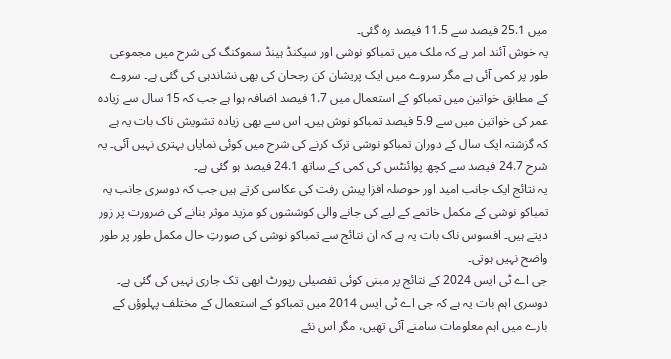میں 25.1 فیصد سے 11.5 فیصد رہ گئی۔
یہ خوش آئند امر ہے کہ ملک میں تمباکو نوشی اور سیکنڈ ہینڈ سموکنگ کی شرح میں مجموعی طور پر کمی آئی ہے مگر سروے میں ایک پریشان کن رجحان کی بھی نشاندہی کی گئی ہے۔ سروے کے مطابق خواتین میں تمباکو کے استعمال میں 1.7 فیصد اضافہ ہوا ہے جب کہ 15 سال سے زیادہ عمر کی خواتین میں سے 5.9 فیصد تمباکو نوش ہیں۔ اس سے بھی زیادہ تشویش ناک بات یہ ہے کہ گزشتہ ایک سال کے دوران تمباکو نوشی ترک کرنے کی شرح میں کوئی نمایاں بہتری نہیں آئی۔ یہ شرح 24.7 فیصد سے کچھ پوائنٹس کی کمی کے ساتھ 24.1 فیصد ہو گئی ہے۔
یہ نتائج ایک جانب امید اور حوصلہ افزا پیش رفت کی عکاسی کرتے ہیں جب کہ دوسری جانب یہ تمباکو نوشی کے مکمل خاتمے کے لیے کی جانے والی کوششوں کو مزید موثر بنانے کی ضرورت پر زور دیتے ہیں۔ افسوس ناک بات یہ ہے کہ ان نتائج سے تمباکو نوشی کی صورتِ حال مکمل طور پر طور واضح نہیں ہوتی۔
جی اے ٹی ایس 2024 کے نتائج پر مبنی کوئی تفصیلی رپورٹ ابھی تک جاری نہیں کی گئی ہے۔ دوسری اہم بات یہ ہے کہ جی اے ٹی ایس 2014 میں تمباکو کے استعمال کے مختلف پہلوؤں کے بارے میں اہم معلومات سامنے آئی تھیں، مگر اس نئے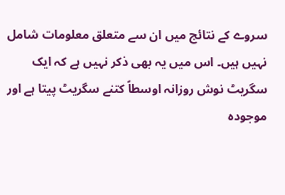سروے کے نتائج میں ان سے متعلق معلومات شامل نہیں ہیں۔ اس میں یہ بھی ذکر نہیں ہے کہ ایک سگریٹ نوش روزانہ اوسطاً کتنے سگریٹ پیتا ہے اور موجودہ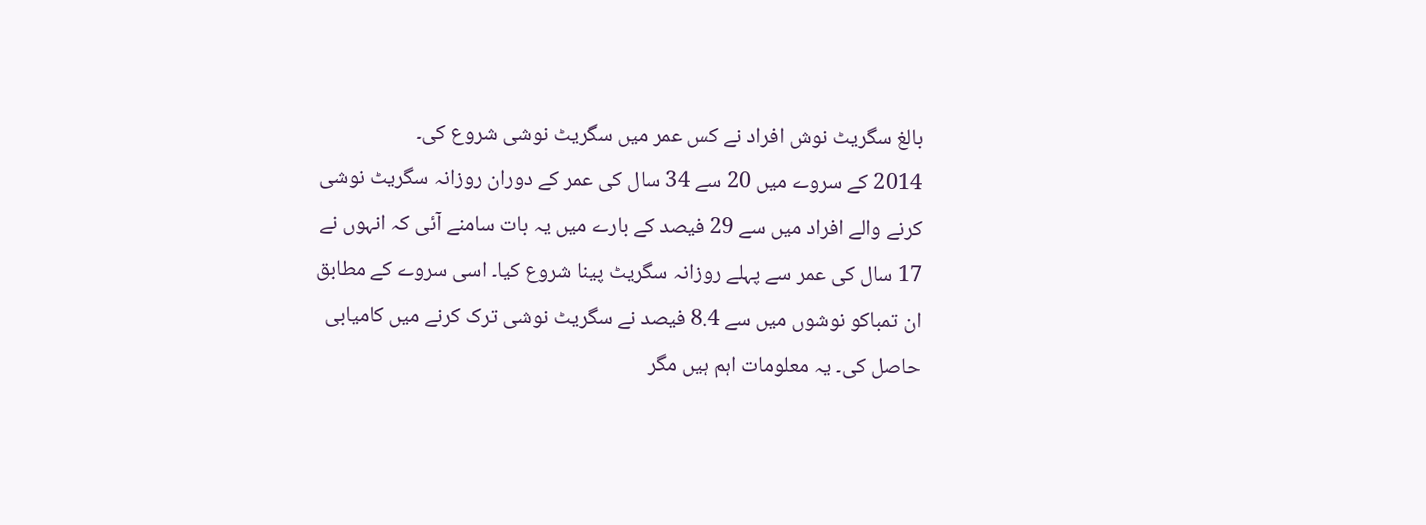بالغ سگریٹ نوش افراد نے کس عمر میں سگریٹ نوشی شروع کی۔
2014 کے سروے میں 20 سے 34 سال کی عمر کے دوران روزانہ سگریٹ نوشی کرنے والے افراد میں سے 29 فیصد کے بارے میں یہ بات سامنے آئی کہ انہوں نے 17 سال کی عمر سے پہلے روزانہ سگریٹ پینا شروع کیا۔ اسی سروے کے مطابق ان تمباکو نوشوں میں سے 8.4 فیصد نے سگریٹ نوشی ترک کرنے میں کامیابی حاصل کی۔ یہ معلومات اہم ہیں مگر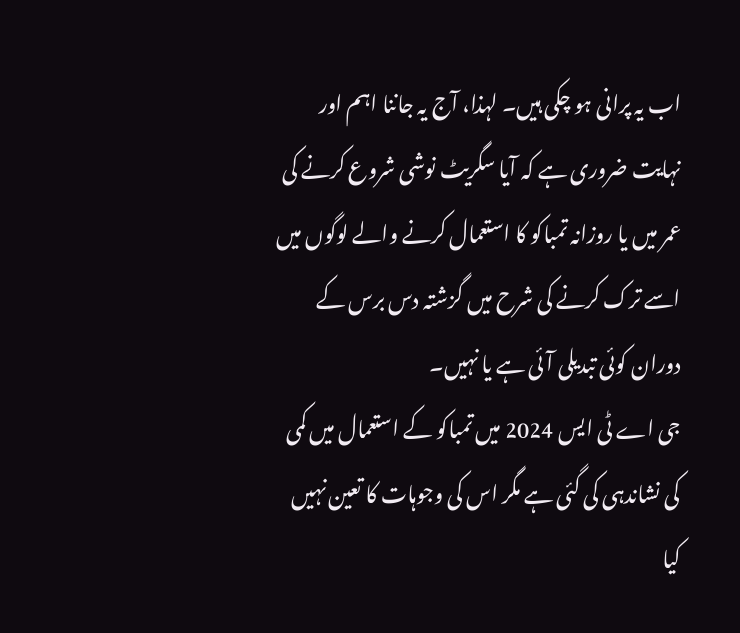اب یہ پرانی ہو چکی ہیں۔ لہذا، آج یہ جاننا اہم اور نہایت ضروری ہے کہ آیا سگریٹ نوشی شروع کرنے کی عمر میں یا روزانہ تمباکو کا استعمال کرنے والے لوگوں میں اسے ترک کرنے کی شرح میں گزشتہ دس برس کے دوران کوئی تبدیلی آئی ہے یا نہیں۔
جی اے ٹی ایس 2024 میں تمباکو کے استعمال میں کمی کی نشاندہی کی گئی ہے مگر اس کی وجوہات کا تعین نہیں کیا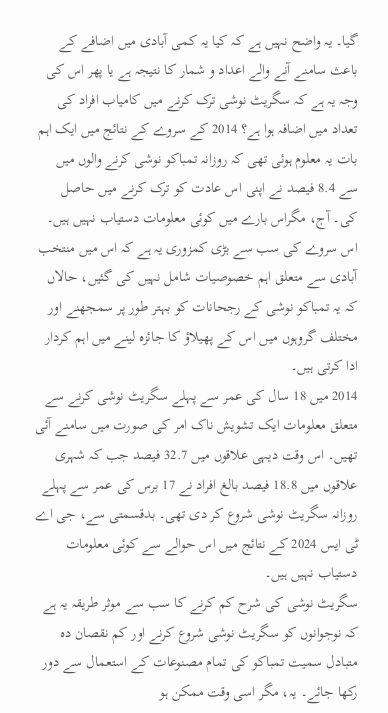گیا۔ یہ واضح نہیں ہے کہ کیا یہ کمی آبادی میں اضافے کے باعث سامنے آنے والے اعداد و شمار کا نتیجہ ہے یا پھر اس کی وجہ یہ ہے کہ سگریٹ نوشی ترک کرنے میں کامیاب افراد کی تعداد میں اضافہ ہوا ہے؟ 2014 کے سروے کے نتائج میں ایک اہم بات یہ معلوم ہوئی تھی کہ روزانہ تمباکو نوشی کرنے والوں میں سے 8.4 فیصد نے اپنی اس عادت کو ترک کرنے میں حاصل کی۔ آج، مگراس بارے میں کوئی معلومات دستیاب نہیں ہیں۔
اس سروے کی سب سے بڑی کمزوری یہ ہے کہ اس میں منتخب آبادی سے متعلق اہم خصوصیات شامل نہیں کی گئیں، حالاں کہ یہ تمباکو نوشی کے رجحانات کو بہتر طور پر سمجھنے اور مختلف گروہوں میں اس کے پھیلاؤ کا جائزہ لینے میں اہم کردار ادا کرتی ہیں۔
2014 میں 18 سال کی عمر سے پہلے سگریٹ نوشی کرنے سے متعلق معلومات ایک تشویش ناک امر کی صورت میں سامنے آئی تھیں۔ اس وقت دیہی علاقوں میں 32.7 فیصد جب کہ شہری علاقوں میں 18.8 فیصد بالغ افراد نے 17 برس کی عمر سے پہلے روزانہ سگریٹ نوشی شروع کر دی تھی۔ بدقسمتی سے، جی اے ٹی ایس 2024 کے نتائج میں اس حوالے سے کوئی معلومات دستیاب نہیں ہیں۔
سگریٹ نوشی کی شرح کم کرنے کا سب سے موثر طریقہ یہ ہے کہ نوجوانوں کو سگریٹ نوشی شروع کرنے اور کم نقصان دہ متبادل سمیت تمباکو کی تمام مصنوعات کے استعمال سے دور رکھا جائے۔ یہ، مگر اسی وقت ممکن ہو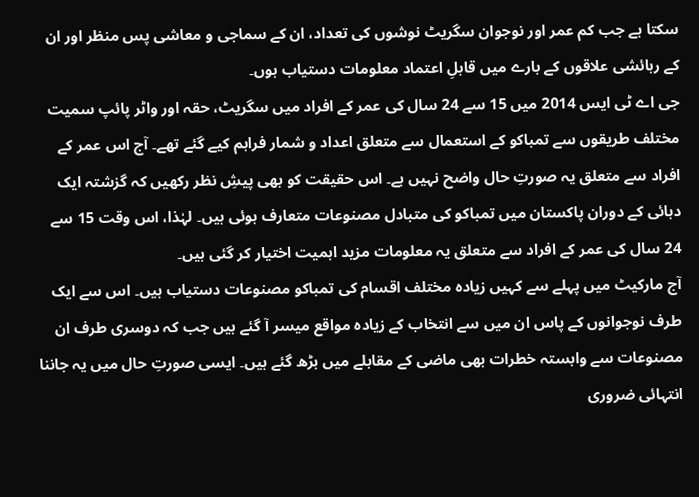سکتا ہے جب کم عمر اور نوجوان سگریٹ نوشوں کی تعداد، ان کے سماجی و معاشی پس منظر اور ان کے رہائشی علاقوں کے بارے میں قابلِ اعتماد معلومات دستیاب ہوں۔
جی اے ٹی ایس 2014 میں 15 سے 24 سال کی عمر کے افراد میں سگریٹ، حقہ اور واٹر پائپ سمیت مختلف طریقوں سے تمباکو کے استعمال سے متعلق اعداد و شمار فراہم کیے گئے تھے۔ آج اس عمر کے افراد سے متعلق یہ صورتِ حال واضح نہیں ہے۔ اس حقیقت کو بھی پیشِ نظر رکھیں کہ گزشتہ ایک دہائی کے دوران پاکستان میں تمباکو کی متبادل مصنوعات متعارف ہوئی ہیں۔ لہٰذا، اس وقت 15 سے 24 سال کی عمر کے افراد سے متعلق یہ معلومات مزید اہمیت اختیار کر گئی ہیں۔
آج مارکیٹ میں پہلے سے کہیں زیادہ مختلف اقسام کی تمباکو مصنوعات دستیاب ہیں۔ اس سے ایک طرف نوجوانوں کے پاس ان میں سے انتخاب کے زیادہ مواقع میسر آ گئے ہیں جب کہ دوسری طرف ان مصنوعات سے وابستہ خطرات بھی ماضی کے مقابلے میں بڑھ گئے ہیں۔ ایسی صورتِ حال میں یہ جاننا انتہائی ضروری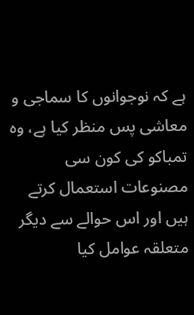ہے کہ نوجوانوں کا سماجی و معاشی پس منظر کیا ہے، وہ تمباکو کی کون سی مصنوعات استعمال کرتے ہیں اور اس حوالے سے دیگر متعلقہ عوامل کیا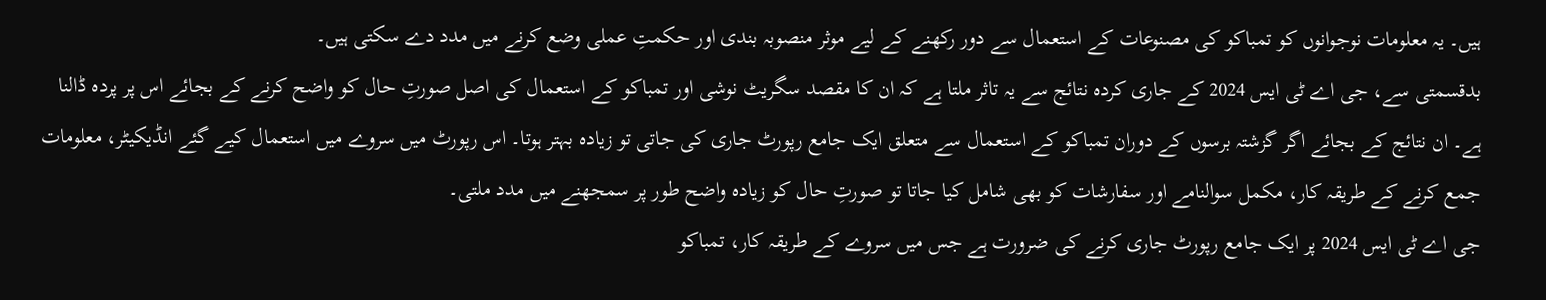ہیں۔ یہ معلومات نوجوانوں کو تمباکو کی مصنوعات کے استعمال سے دور رکھنے کے لیے موثر منصوبہ بندی اور حکمتِ عملی وضع کرنے میں مدد دے سکتی ہیں۔
بدقسمتی سے، جی اے ٹی ایس 2024 کے جاری کردہ نتائج سے یہ تاثر ملتا ہے کہ ان کا مقصد سگریٹ نوشی اور تمباکو کے استعمال کی اصل صورتِ حال کو واضح کرنے کے بجائے اس پر پردہ ڈالنا ہے۔ ان نتائج کے بجائے اگر گزشتہ برسوں کے دوران تمباکو کے استعمال سے متعلق ایک جامع رپورٹ جاری کی جاتی تو زیادہ بہتر ہوتا۔ اس رپورٹ میں سروے میں استعمال کیے گئے انڈیکیٹر، معلومات جمع کرنے کے طریقہ کار، مکمل سوالنامے اور سفارشات کو بھی شامل کیا جاتا تو صورتِ حال کو زیادہ واضح طور پر سمجھنے میں مدد ملتی۔
جی اے ٹی ایس 2024 پر ایک جامع رپورٹ جاری کرنے کی ضرورت ہے جس میں سروے کے طریقہ کار، تمباکو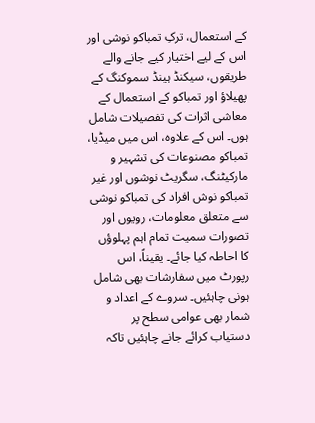کے استعمال، ترکِ تمباکو نوشی اور اس کے لیے اختیار کیے جانے والے طریقوں، سیکنڈ ہینڈ سموکنگ کے پھیلاؤ اور تمباکو کے استعمال کے معاشی اثرات کی تفصیلات شامل ہوں۔ اس کے علاوہ، اس میں میڈیا، تمباکو مصنوعات کی تشہیر و مارکیٹنگ، سگریٹ نوشوں اور غیر تمباکو نوش افراد کی تمباکو نوشی سے متعلق معلومات، رویوں اور تصورات سمیت تمام اہم پہلوؤں کا احاطہ کیا جائے۔ یقیناً، اس رپورٹ میں سفارشات بھی شامل ہونی چاہئیں۔ سروے کے اعداد و شمار بھی عوامی سطح پر دستیاب کرائے جانے چاہئیں تاکہ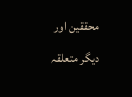محققین اور دیگر متعلقہ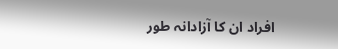افراد ان کا آزادانہ طور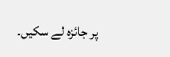پر جائزہ لے سکیں۔